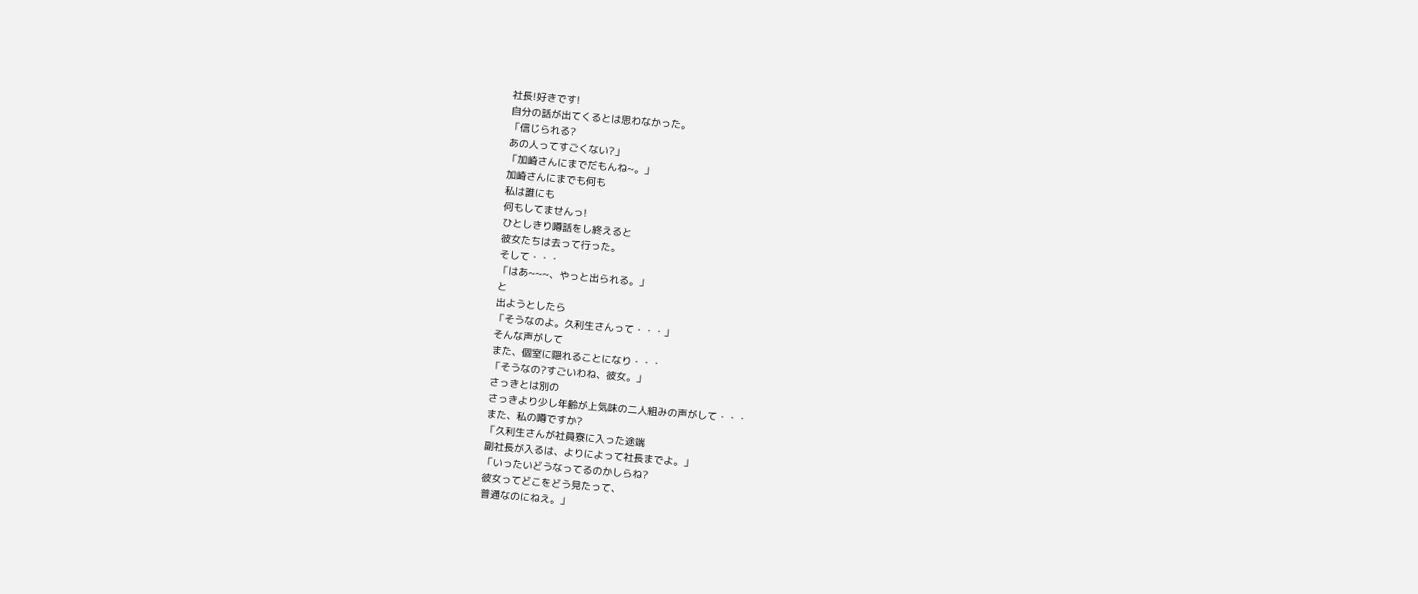社長!好きです!
自分の話が出てくるとは思わなかった。
「信じられる?
あの人ってすごくない?」
「加崎さんにまでだもんね~。」
加崎さんにまでも何も
私は誰にも
何もしてませんっ!
ひとしきり噂話をし終えると
彼女たちは去って行った。
そして・・・
「はあ~~~、やっと出られる。」
と
出ようとしたら
「そうなのよ。久利生さんって・・・」
そんな声がして
また、個室に隠れることになり・・・
「そうなの?すごいわね、彼女。」
さっきとは別の
さっきより少し年齢が上気味の二人組みの声がして・・・
また、私の噂ですか?
「久利生さんが社員寮に入った途端
副社長が入るは、よりによって社長までよ。」
「いったいどうなってるのかしらね?
彼女ってどこをどう見たって、
普通なのにねえ。」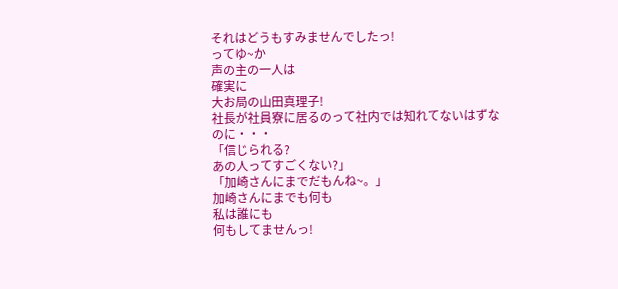それはどうもすみませんでしたっ!
ってゆ~か
声の主の一人は
確実に
大お局の山田真理子!
社長が社員寮に居るのって社内では知れてないはずなのに・・・
「信じられる?
あの人ってすごくない?」
「加崎さんにまでだもんね~。」
加崎さんにまでも何も
私は誰にも
何もしてませんっ!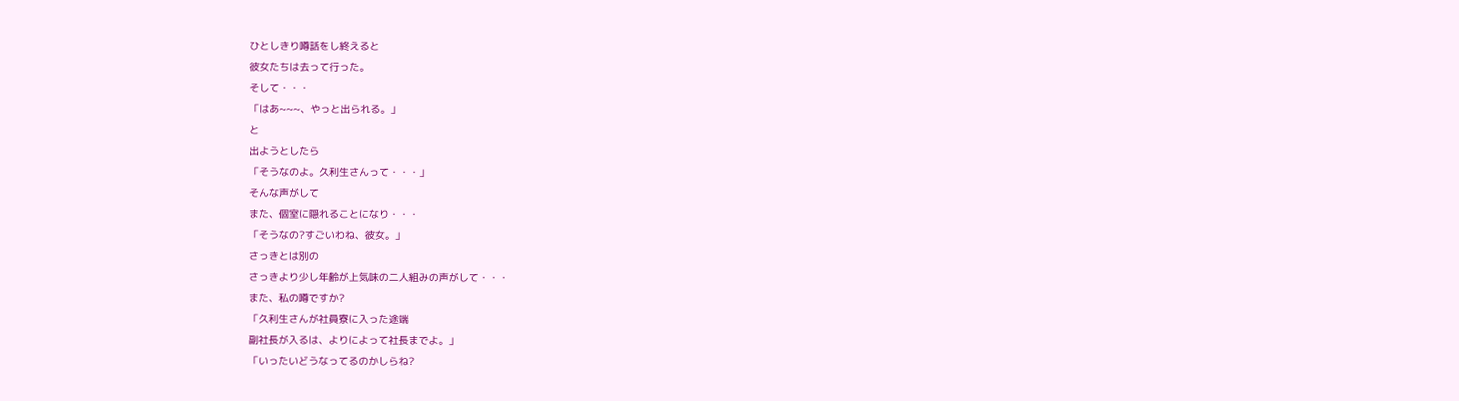ひとしきり噂話をし終えると
彼女たちは去って行った。
そして・・・
「はあ~~~、やっと出られる。」
と
出ようとしたら
「そうなのよ。久利生さんって・・・」
そんな声がして
また、個室に隠れることになり・・・
「そうなの?すごいわね、彼女。」
さっきとは別の
さっきより少し年齢が上気味の二人組みの声がして・・・
また、私の噂ですか?
「久利生さんが社員寮に入った途端
副社長が入るは、よりによって社長までよ。」
「いったいどうなってるのかしらね?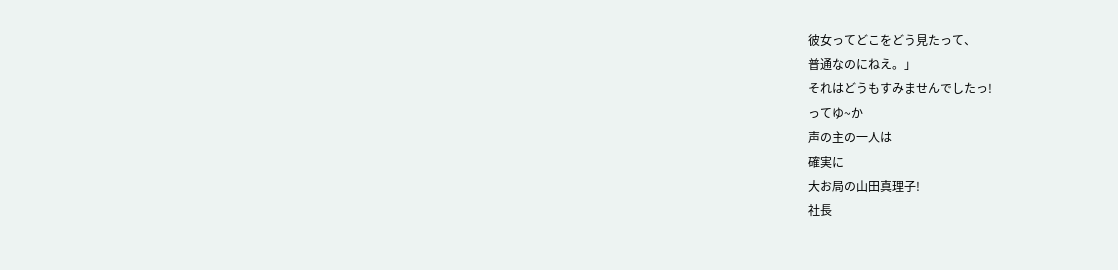彼女ってどこをどう見たって、
普通なのにねえ。」
それはどうもすみませんでしたっ!
ってゆ~か
声の主の一人は
確実に
大お局の山田真理子!
社長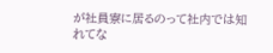が社員寮に居るのって社内では知れてな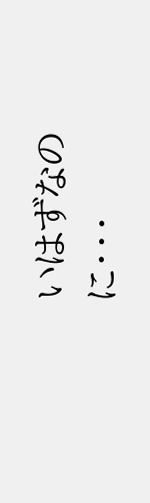いはずなのに・・・